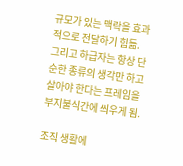규모가 있는 맥락을 효과적으로 전달하기 힘듦.
그리고 하급자는 항상 단순한 종류의 생각만 하고 살아야 한다는 프레임을 부지불식간에 씌우게 됨.

조직 생활에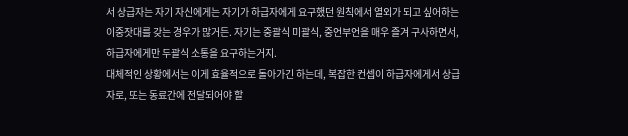서 상급자는 자기 자신에게는 자기가 하급자에게 요구했던 원칙에서 열외가 되고 싶어하는 이중잣대를 갖는 경우가 많거든. 자기는 중괄식 미괄식, 중언부언을 매우 즐겨 구사하면서, 하급자에게만 두괄식 소통을 요구하는거지.
대체적인 상황에서는 이게 효율적으로 돌아가긴 하는데, 복잡한 컨셉이 하급자에게서 상급자로, 또는 동료간에 전달되어야 할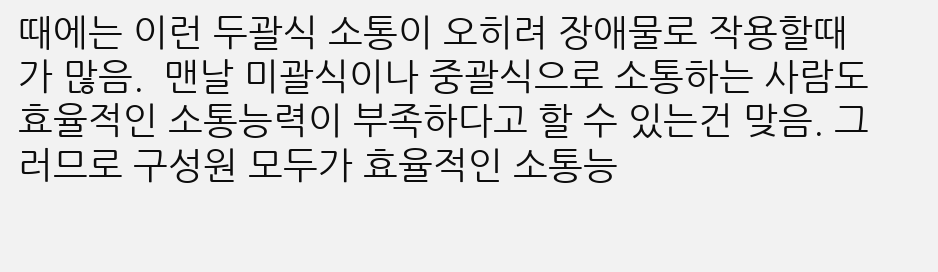때에는 이런 두괄식 소통이 오히려 장애물로 작용할때가 많음.  맨날 미괄식이나 중괄식으로 소통하는 사람도 효율적인 소통능력이 부족하다고 할 수 있는건 맞음. 그러므로 구성원 모두가 효율적인 소통능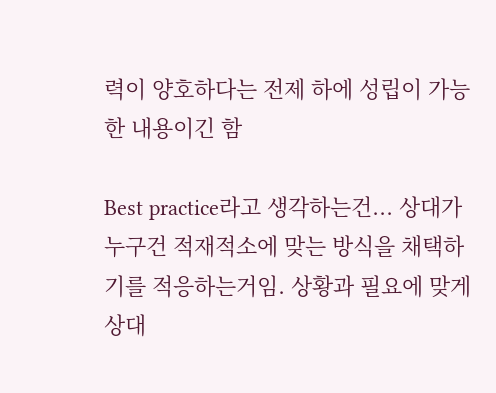력이 양호하다는 전제 하에 성립이 가능한 내용이긴 함

Best practice라고 생각하는건... 상대가 누구건 적재적소에 맞는 방식을 채택하기를 적응하는거임. 상황과 필요에 맞게 상대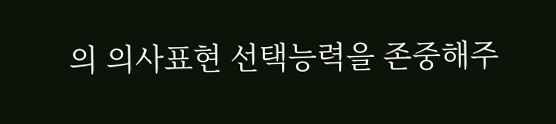의 의사표현 선택능력을 존중해주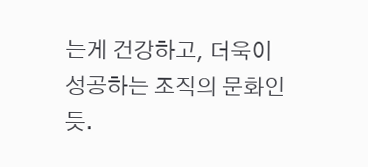는게 건강하고, 더욱이 성공하는 조직의 문화인듯.